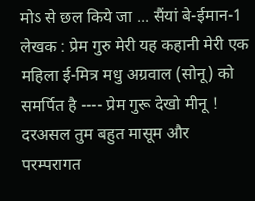मोऽ से छल किये जा ... सैंयां बे-ईमान-1
लेखक : प्रेम गुरु मेरी यह कहानी मेरी एक महिला ई-मित्र मधु अग्रवाल (सोनू) को समर्पित है ---- प्रेम गुरू देखो मीनू ! दरअसल तुम बहुत मासूम और परम्परागत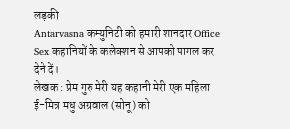लड़की
Antarvasna कम्युनिटी को हमारी शानदार Office Sex कहानियों के कलेक्शन से आपको पागल कर देने दें।
लेखक : प्रेम गुरु मेरी यह कहानी मेरी एक महिला ई-मित्र मधु अग्रवाल (सोनू) को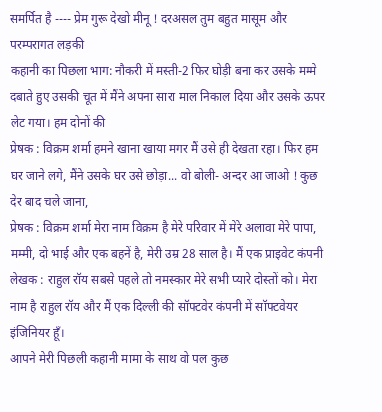समर्पित है ---- प्रेम गुरू देखो मीनू ! दरअसल तुम बहुत मासूम और परम्परागत लड़की
कहानी का पिछला भाग: नौकरी में मस्ती-2 फिर घोड़ी बना कर उसके मम्मे दबाते हुए उसकी चूत में मैंने अपना सारा माल निकाल दिया और उसके ऊपर लेट गया। हम दोनों की
प्रेषक : विक्रम शर्मा हमने खाना खाया मगर मैं उसे ही देखता रहा। फिर हम घर जाने लगे, मैंने उसके घर उसे छोड़ा... वो बोली- अन्दर आ जाओ ! कुछ देर बाद चले जाना,
प्रेषक : विक्रम शर्मा मेरा नाम विक्रम है मेरे परिवार में मेरे अलावा मेरे पापा, मम्मी, दो भाई और एक बहनें है, मेरी उम्र 28 साल है। मैं एक प्राइवेट कंपनी
लेखक : राहुल रॉय सबसे पहले तो नमस्कार मेरे सभी प्यारे दोस्तों को। मेरा नाम है राहुल रॉय और मैं एक दिल्ली की सॉफ्टवेर कंपनी में सॉफ्टवेयर इंजिनियर हूँ।
आपने मेरी पिछली कहानी मामा के साथ वो पल कुछ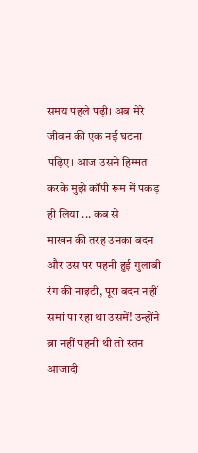समय पहले पढ़ी। अब मेरे जीवन की एक नई घटना पढ़िए। आज उसने हिम्मत करके मुझे कॉपी रूम में पकड़ ही लिया ... कब से
माखन की तरह उनका बदन और उस पर पहनी हुई गुलाबी रंग की नाइटी, पूरा बदन नहीं समां पा रहा था उसमें! उन्होंने ब्रा नहीं पहनी थी तो स्तन आजादी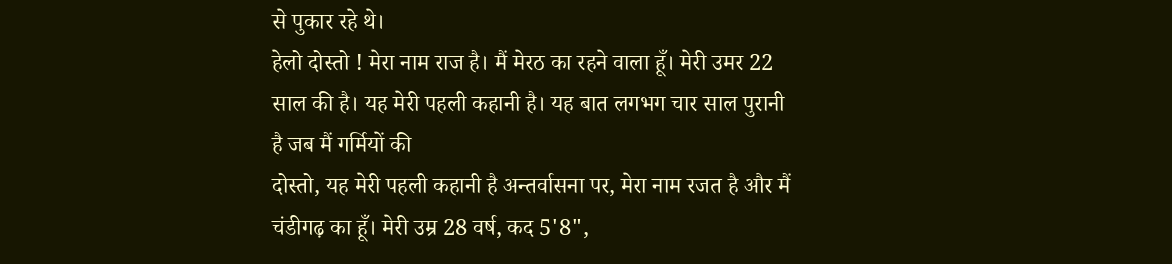से पुकार रहे थे।
हेलो दोस्तो ! मेरा नाम राज है। मैं मेरठ का रहने वाला हूँ। मेरी उमर 22 साल की है। यह मेरी पहली कहानी है। यह बात लगभग चार साल पुरानी है जब मैं गर्मियों की
दोस्तो, यह मेरी पहली कहानी है अन्तर्वासना पर, मेरा नाम रजत है और मैं चंडीगढ़ का हूँ। मेरी उम्र 28 वर्ष, कद 5'8",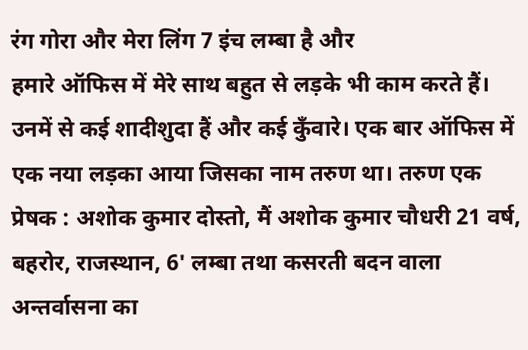रंग गोरा और मेरा लिंग 7 इंच लम्बा है और
हमारे ऑफिस में मेरे साथ बहुत से लड़के भी काम करते हैं। उनमें से कई शादीशुदा हैं और कई कुँवारे। एक बार ऑफिस में एक नया लड़का आया जिसका नाम तरुण था। तरुण एक
प्रेषक : अशोक कुमार दोस्तो, मैं अशोक कुमार चौधरी 21 वर्ष, बहरोर, राजस्थान, 6' लम्बा तथा कसरती बदन वाला अन्तर्वासना का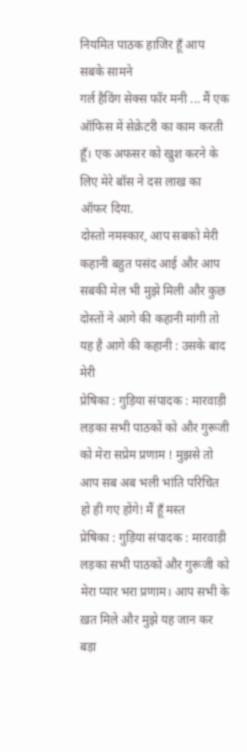नियमित पाठक हाजिर हूँ आप सबके सामने
गर्ल हैविंग सेक्स फॉर मनी ... मैं एक ऑफिस में सेक्रेटरी का काम करती हूँ। एक अफसर को खुश करने के लिए मेरे बॉस ने दस लाख का ऑफर दिया.
दोस्तो नमस्कार, आप सबको मेरी कहानी बहुत पसंद आई और आप सबकी मेल भी मुझे मिली और कुछ दोस्तों ने आगे की कहानी मांगी तो यह है आगे की कहानी : उसके बाद मेरी
प्रेषिका : गुड़िया संपादक : मारवाड़ी लड़का सभी पाठकों को और गुरूजी को मेरा सप्रेम प्रणाम ! मुझसे तो आप सब अब भली भांति परिचित हो ही गए होंगे! मैं हूँ मस्त
प्रेषिका : गुड़िया संपादक : मारवाड़ी लड़का सभी पाठकों और गुरूजी को मेरा प्यार भरा प्रणाम। आप सभी के ख़त मिले और मुझे यह जान कर बड़ा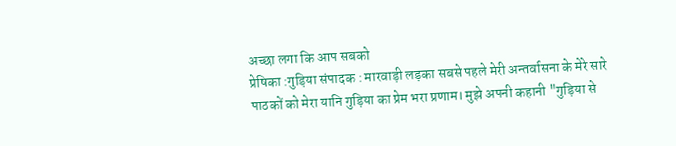अच्छा लगा कि आप सबको
प्रेषिका :गुड़िया संपादक : मारवाड़ी लड़का सबसे पहले मेरी अन्तर्वासना के मेरे सारे पाठकों को मेरा यानि गुड़िया का प्रेम भरा प्रणाम। मुझे अपनी कहानी "गुड़िया से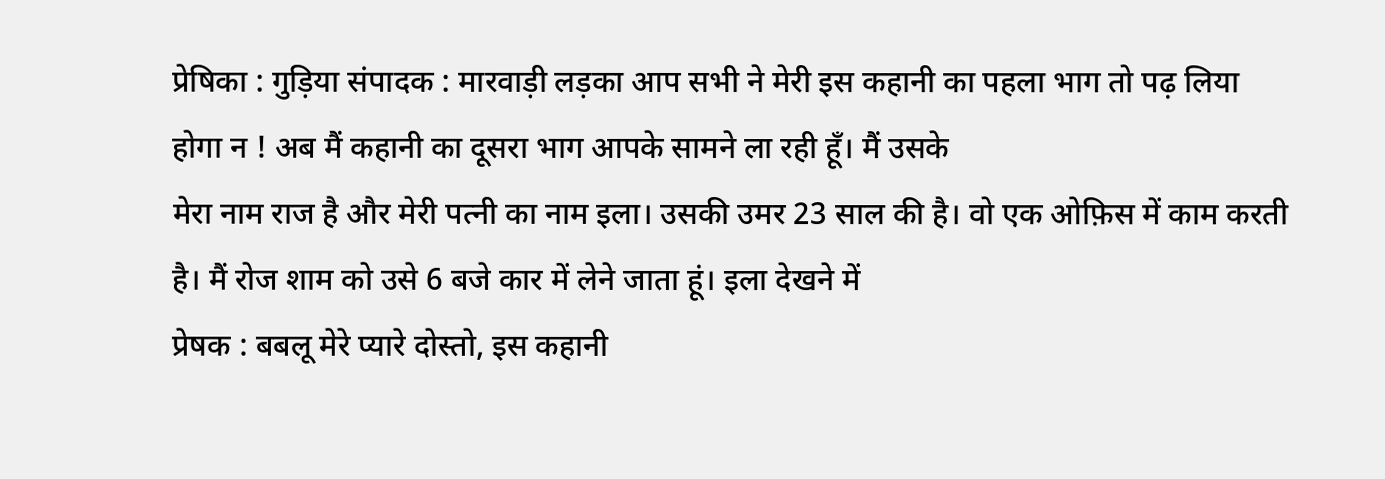प्रेषिका : गुड़िया संपादक : मारवाड़ी लड़का आप सभी ने मेरी इस कहानी का पहला भाग तो पढ़ लिया होगा न ! अब मैं कहानी का दूसरा भाग आपके सामने ला रही हूँ। मैं उसके
मेरा नाम राज है और मेरी पत्नी का नाम इला। उसकी उमर 23 साल की है। वो एक ओफ़िस में काम करती है। मैं रोज शाम को उसे 6 बजे कार में लेने जाता हूं। इला देखने में
प्रेषक : बबलू मेरे प्यारे दोस्तो, इस कहानी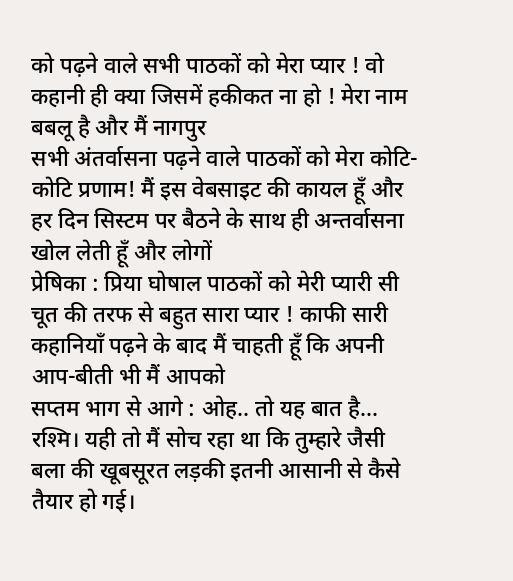को पढ़ने वाले सभी पाठकों को मेरा प्यार ! वो कहानी ही क्या जिसमें हकीकत ना हो ! मेरा नाम बबलू है और मैं नागपुर
सभी अंतर्वासना पढ़ने वाले पाठकों को मेरा कोटि-कोटि प्रणाम! मैं इस वेबसाइट की कायल हूँ और हर दिन सिस्टम पर बैठने के साथ ही अन्तर्वासना खोल लेती हूँ और लोगों
प्रेषिका : प्रिया घोषाल पाठकों को मेरी प्यारी सी चूत की तरफ से बहुत सारा प्यार ! काफी सारी कहानियाँ पढ़ने के बाद मैं चाहती हूँ कि अपनी आप-बीती भी मैं आपको
सप्तम भाग से आगे : ओह.. तो यह बात है... रश्मि। यही तो मैं सोच रहा था कि तुम्हारे जैसी बला की खूबसूरत लड़की इतनी आसानी से कैसे तैयार हो गई।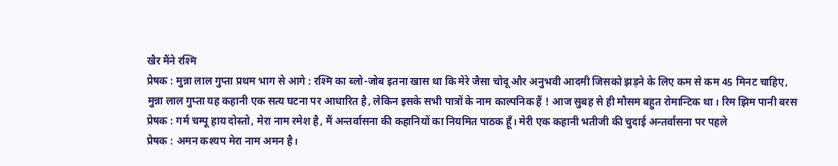खैर मैंने रश्मि
प्रेषक : मुन्ना लाल गुप्ता प्रथम भाग से आगे : रश्मि का ब्लो-जोब इतना खास था कि मेरे जैसा चोदू और अनुभवी आदमी जिसको झड़ने के लिए कम से कम 45 मिनट चाहिए,
मुन्ना लाल गुप्ता यह कहानी एक सत्य घटना पर आधारित है, लेकिन इसके सभी पात्रों के नाम काल्पनिक हैं ! आज सुबह से ही मौसम बहुत रोमान्टिक था। रिम झिम पानी बरस
प्रेषक : गर्म चम्पू हाय दोस्तो, मेरा नाम रमेश है, मैं अन्तर्वासना की कहानियों का नियमित पाठक हूँ। मेरी एक कहानी भतीजी की चुदाई अन्तर्वासना पर पहले
प्रेषक : अमन कश्यप मेरा नाम अमन है।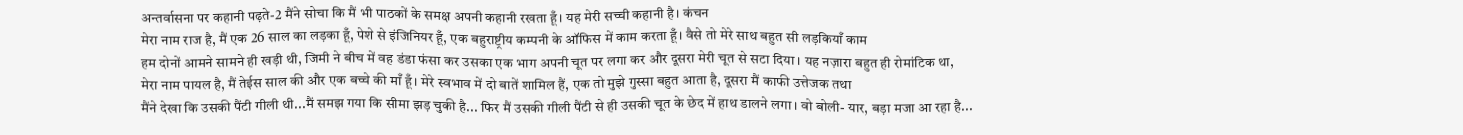अन्तर्वासना पर कहानी पढ़ते-2 मैंने सोचा कि मैं भी पाठकों के समक्ष अपनी कहानी रखता हूँ। यह मेरी सच्ची कहानी है। कंचन
मेरा नाम राज है, मैं एक 26 साल का लड़का हूँ, पेशे से इंजिनियर हूँ, एक बहुराष्ट्रीय कम्पनी के ऑफिस में काम करता हूँ। वैसे तो मेरे साथ बहुत सी लड़कियाँ काम
हम दोनों आमने सामने ही खड़ी थी, जिमी ने बीच में वह डंडा फंसा कर उसका एक भाग अपनी चूत पर लगा कर और दूसरा मेरी चूत से सटा दिया। यह नज़ारा बहुत ही रोमांटिक था,
मेरा नाम पायल है, मैं तेईस साल की और एक बच्चे की माँ हूँ। मेरे स्वभाव में दो बातें शामिल हैं, एक तो मुझे गुस्सा बहुत आता है, दूसरा मैं काफी उत्तेजक तथा
मैंने देखा कि उसकी पैंटी गीली थी...मैं समझ गया कि सीमा झड़ चुकी है... फिर मैं उसकी गीली पैंटी से ही उसकी चूत के छेद में हाथ डालने लगा। वो बोली- यार, बड़ा मजा आ रहा है...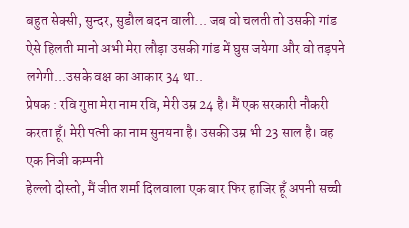बहुत सेक्सी, सुन्दर, सुडौल बदन वाली... जब वो चलती तो उसकी गांड ऐसे हिलती मानो अभी मेरा लौड़ा उसकी गांड में घुस जयेगा और वो तड़पने लगेगी...उसके वक्ष का आकार 34 था..
प्रेषक : रवि गुप्ता मेरा नाम रवि, मेरी उम्र 24 है। मैं एक सरकारी नौकरी करता हूँ। मेरी पत्नी का नाम सुनयना है। उसकी उम्र भी 23 साल है। वह एक निजी कम्पनी
हेल्लो दोस्तो, मैं जीत शर्मा दिलवाला एक बार फिर हाजिर हूँ अपनी सच्ची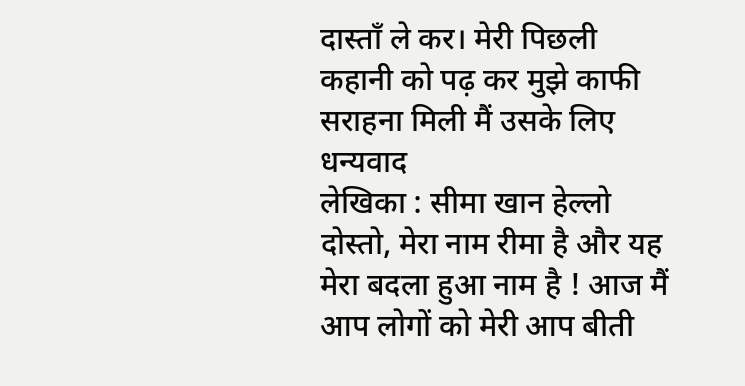दास्ताँ ले कर। मेरी पिछली कहानी को पढ़ कर मुझे काफी सराहना मिली मैं उसके लिए धन्यवाद
लेखिका : सीमा खान हेल्लो दोस्तो, मेरा नाम रीमा है और यह मेरा बदला हुआ नाम है ! आज मैं आप लोगों को मेरी आप बीती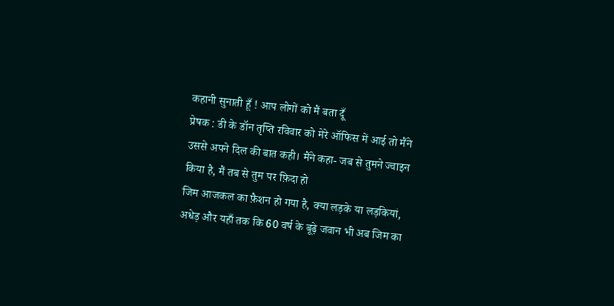कहानी सुनाती हूँ ! आप लोगों को मैं बता दूँ
प्रेषक : डी के डॉन तृप्ति रविवार को मेरे ऑफिस में आई तो मैंने उससे अपने दिल की बात कही। मैंने कहा- जब से तुमने ज्वाइन किया है, मैं तब से तुम पर फ़िदा हो
जिम आजकल का फ़ैशन हो गया है, क्या लड़के या लड़कियां, अधेड़ और यहाँ तक कि 60 वर्ष के बूढ़े जवान भी अब जिम का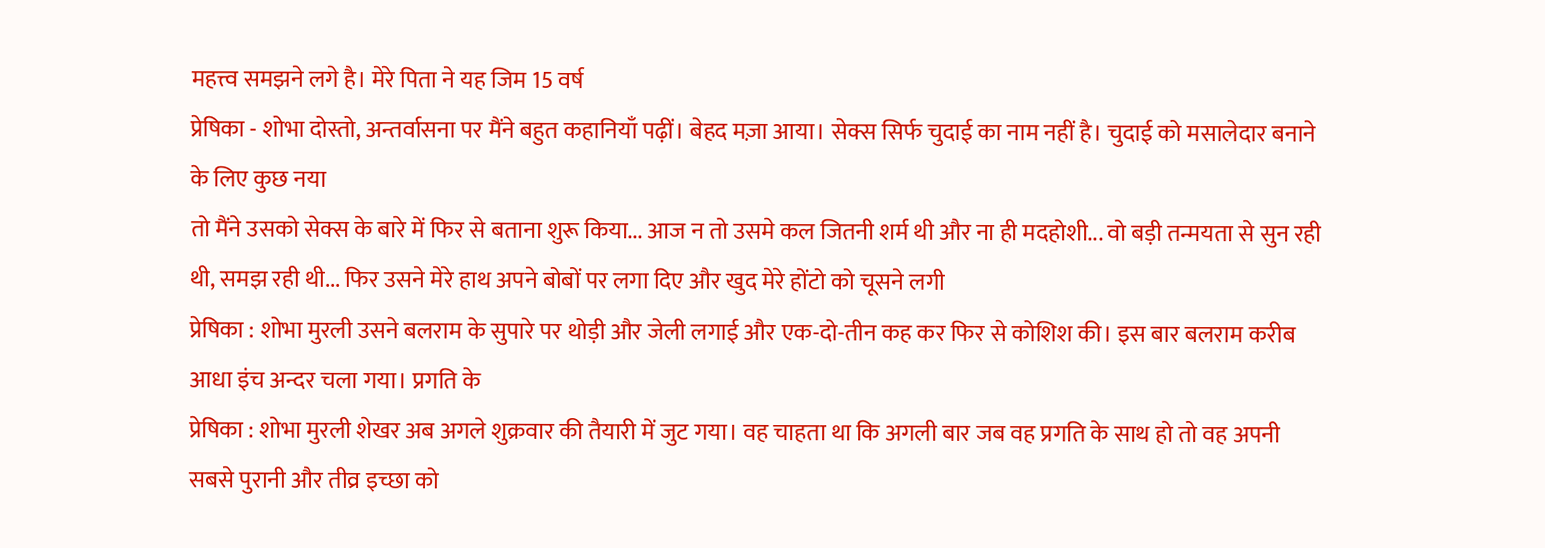महत्त्व समझने लगे है। मेरे पिता ने यह जिम 15 वर्ष
प्रेषिका - शोभा दोस्तो, अन्तर्वासना पर मैंने बहुत कहानियाँ पढ़ीं। बेहद मज़ा आया। सेक्स सिर्फ चुदाई का नाम नहीं है। चुदाई को मसालेदार बनाने के लिए कुछ नया
तो मैंने उसको सेक्स के बारे में फिर से बताना शुरू किया... आज न तो उसमे कल जितनी शर्म थी और ना ही मदहोशी... वो बड़ी तन्मयता से सुन रही थी, समझ रही थी... फिर उसने मेरे हाथ अपने बोबों पर लगा दिए और खुद मेरे होंटो को चूसने लगी
प्रेषिका : शोभा मुरली उसने बलराम के सुपारे पर थोड़ी और जेली लगाई और एक-दो-तीन कह कर फिर से कोशिश की। इस बार बलराम करीब आधा इंच अन्दर चला गया। प्रगति के
प्रेषिका : शोभा मुरली शेखर अब अगले शुक्रवार की तैयारी में जुट गया। वह चाहता था कि अगली बार जब वह प्रगति के साथ हो तो वह अपनी सबसे पुरानी और तीव्र इच्छा को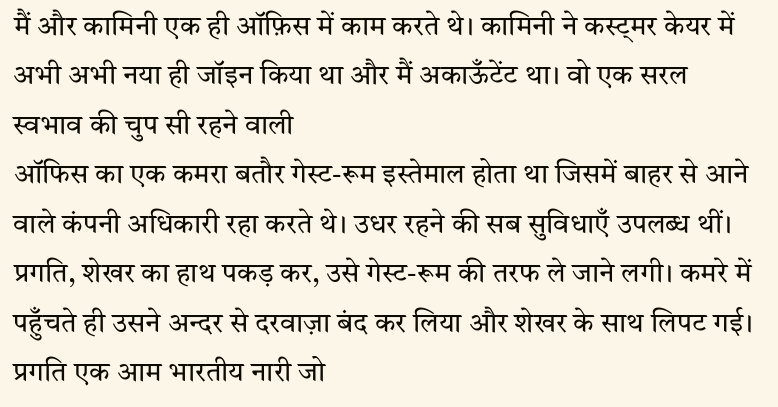मैं और कामिनी एक ही ऑफ़िस में काम करते थे। कामिनी ने कस्ट्मर केयर में अभी अभी नया ही जॉइन किया था और मैं अकाऊँटेंट था। वो एक सरल स्वभाव की चुप सी रहने वाली
ऑफिस का एक कमरा बतौर गेस्ट-रूम इस्तेमाल होता था जिसमें बाहर से आने वाले कंपनी अधिकारी रहा करते थे। उधर रहने की सब सुविधाएँ उपलब्ध थीं। प्रगति, शेखर का हाथ पकड़ कर, उसे गेस्ट-रूम की तरफ ले जाने लगी। कमरे में पहुँचते ही उसने अन्दर से दरवाज़ा बंद कर लिया और शेखर के साथ लिपट गई।
प्रगति एक आम भारतीय नारी जो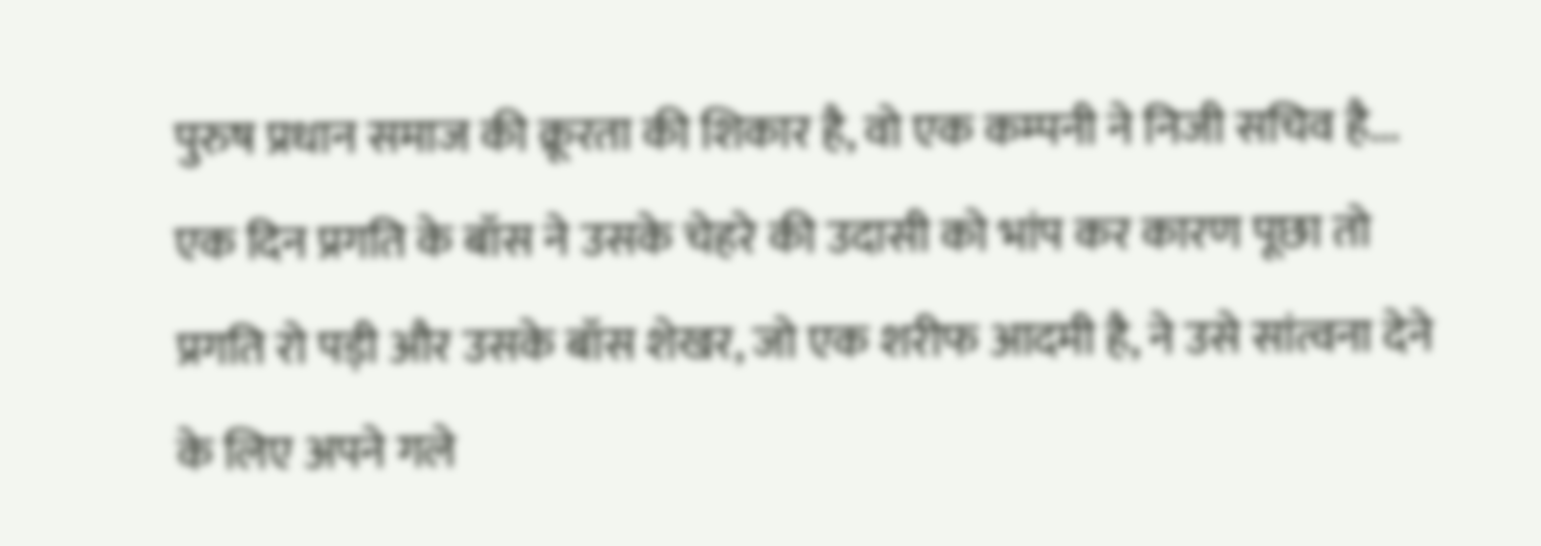पुरुष प्रधान समाज की क्रूरता की शिकार है, वो एक कम्पनी ने निजी सचिव है... एक दिन प्रगति के बॉस ने उसके चेहरे की उदासी को भांप कर कारण पूछा तो प्रगति रो पड़ी और उसके बॉस शेखर, जो एक शरीफ आदमी है, ने उसे सांत्वना देने के लिए अपने गले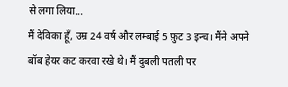से लगा लिया...
मैं देविका हूँ, उम्र 24 वर्ष और लम्बाई 5 फ़ुट 3 इन्च। मैंने अपने बॉब हेयर कट करवा रखे थे। मैं दुबली पतली पर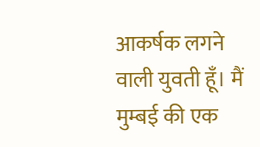आकर्षक लगने वाली युवती हूँ। मैं मुम्बई की एक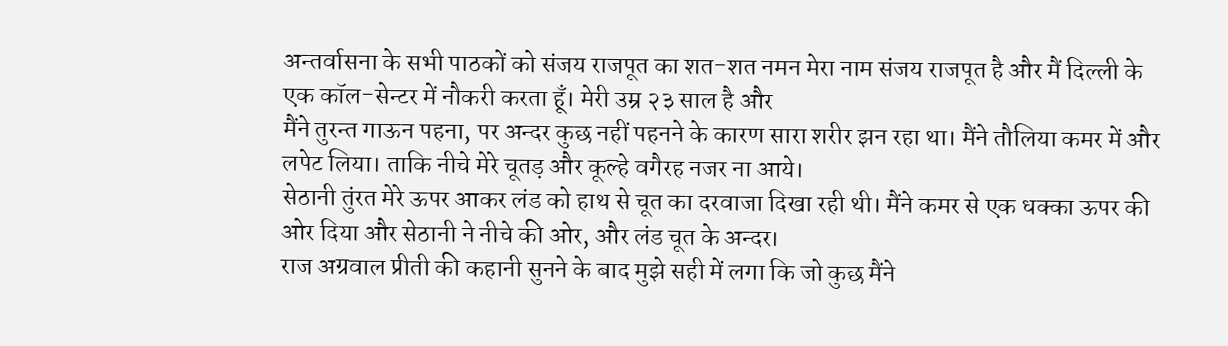अन्तर्वासना के सभी पाठकों को संजय राजपूत का शत-शत नमन मेरा नाम संजय राजपूत है और मैं दिल्ली के एक कॉल-सेन्टर में नौकरी करता हूँ। मेरी उम्र २३ साल है और
मैंने तुरन्त गाऊन पहना, पर अन्दर कुछ नहीं पहनने के कारण सारा शरीर झन रहा था। मैंने तौलिया कमर में और लपेट लिया। ताकि नीचे मेरे चूतड़ और कूल्हे वगैरह नजर ना आये।
सेठानी तुंरत मेरे ऊपर आकर लंड को हाथ से चूत का दरवाजा दिखा रही थी। मैंने कमर से एक धक्का ऊपर की ओर दिया और सेठानी ने नीचे की ओर, और लंड चूत के अन्दर।
राज अग्रवाल प्रीती की कहानी सुनने के बाद मुझे सही में लगा कि जो कुछ मैंने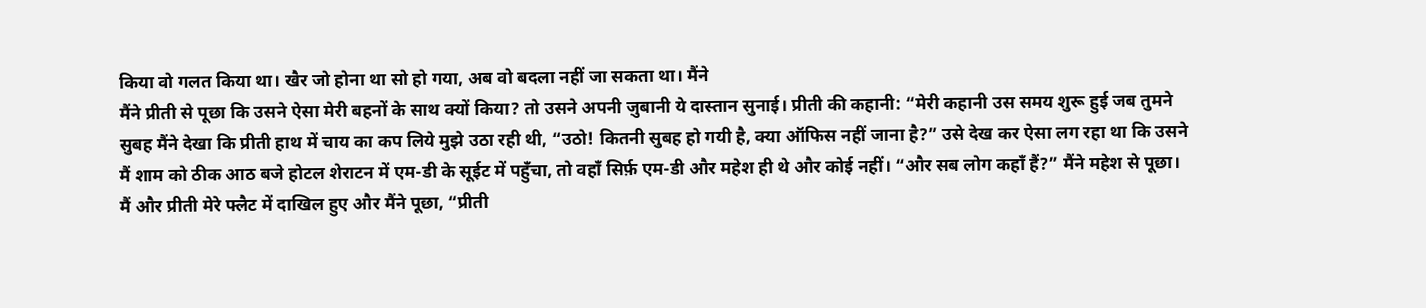किया वो गलत किया था। खैर जो होना था सो हो गया, अब वो बदला नहीं जा सकता था। मैंने
मैंने प्रीती से पूछा कि उसने ऐसा मेरी बहनों के साथ क्यों किया? तो उसने अपनी ज़ुबानी ये दास्तान सुनाई। प्रीती की कहानी: “मेरी कहानी उस समय शुरू हुई जब तुमने
सुबह मैंने देखा कि प्रीती हाथ में चाय का कप लिये मुझे उठा रही थी, “उठो! कितनी सुबह हो गयी है, क्या ऑफिस नहीं जाना है?” उसे देख कर ऐसा लग रहा था कि उसने
मैं शाम को ठीक आठ बजे होटल शेराटन में एम-डी के सूईट में पहुँचा, तो वहाँ सिर्फ़ एम-डी और महेश ही थे और कोई नहीं। “और सब लोग कहाँ हैं?” मैंने महेश से पूछा।
मैं और प्रीती मेरे फ्लैट में दाखिल हुए और मैंने पूछा, “प्रीती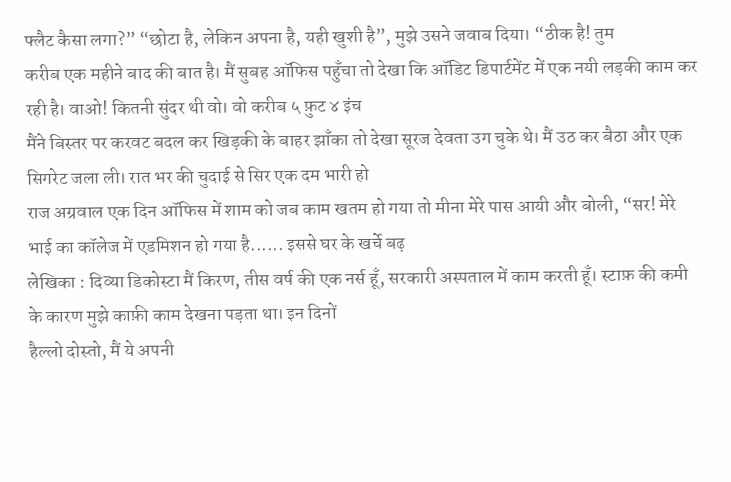फ्लैट कैसा लगा?” “छोटा है, लेकिन अपना है, यही खुशी है”, मुझे उसने जवाब दिया। “ठीक है! तुम
करीब एक महीने बाद की बात है। मैं सुबह ऑफिस पहुँचा तो देखा कि ऑडिट डिपार्टमेंट में एक नयी लड़की काम कर रही है। वाओ! कितनी सुंदर थी वो। वो करीब ५ फ़ुट ४ इंच
मैंने बिस्तर पर करवट बदल कर खिड़की के बाहर झाँका तो देखा सूरज देवता उग चुके थे। मैं उठ कर बैठा और एक सिगरेट जला ली। रात भर की चुदाई से सिर एक दम भारी हो
राज अग्रवाल एक दिन ऑफिस में शाम को जब काम खतम हो गया तो मीना मेरे पास आयी और बोली, “सर! मेरे भाई का कॉलेज में एडमिशन हो गया है...... इससे घर के खर्चे बढ़
लेखिका : दिव्या डिकोस्टा मैं किरण, तीस वर्ष की एक नर्स हूँ, सरकारी अस्पताल में काम करती हूँ। स्टाफ़ की कमी के कारण मुझे काफ़ी काम देखना पड़ता था। इन दिनों
हैल्लो दोस्तो, मैं ये अपनी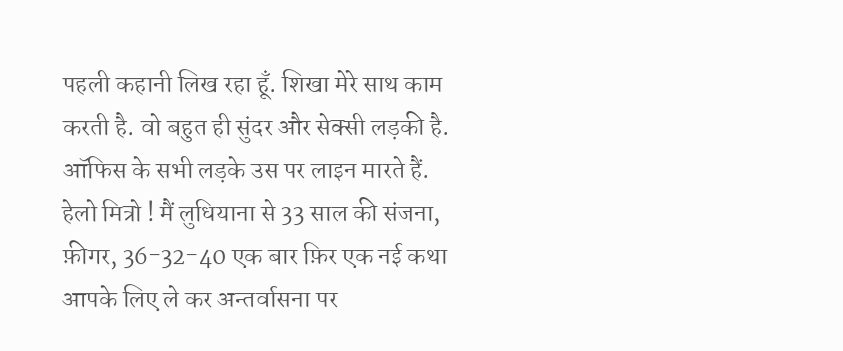पहली कहानी लिख रहा हूँ. शिखा मेरे साथ काम करती है. वो बहुत ही सुंदर और सेक्सी लड़की है. ऑफिस के सभी लड़के उस पर लाइन मारते हैं.
हेलो मित्रो ! मैं लुधियाना से 33 साल की संजना, फ़ीगर, 36-32-40 एक बार फ़िर एक नई कथा आपके लिए ले कर अन्तर्वासना पर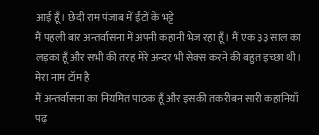आई हूँ। छेदी राम पंजाब में ईंटों के भट्टे
मैं पहली बार अन्तर्वासना में अपनी कहानी भेज रहा हूँ। मैं एक ३३ साल का लड़का हूँ और सभी की तरह मेरे अन्दर भी सेक्स करने की बहुत इच्छा थी। मेरा नाम टॉम है
मैं अन्तर्वासना का नियमित पाठक हूँ और इसकी तकरीबन सारी कहानियाँ पढ़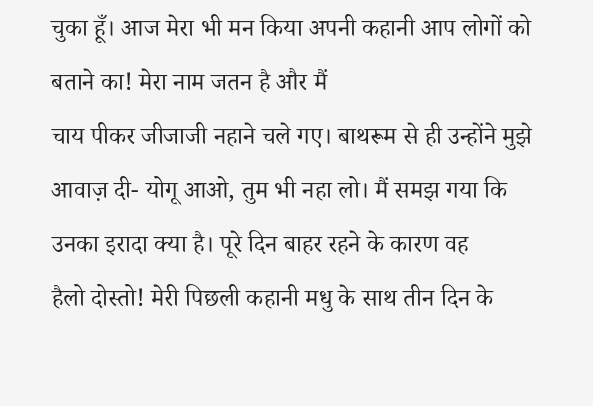चुका हूँ। आज मेरा भी मन किया अपनी कहानी आप लोगों को बताने का! मेरा नाम जतन है और मैं
चाय पीकर जीजाजी नहाने चले गए। बाथरूम से ही उन्होंने मुझे आवाज़ दी- योगू आओ, तुम भी नहा लो। मैं समझ गया कि उनका इरादा क्या है। पूरे दिन बाहर रहने के कारण वह
हैलो दोस्तो! मेरी पिछली कहानी मधु के साथ तीन दिन के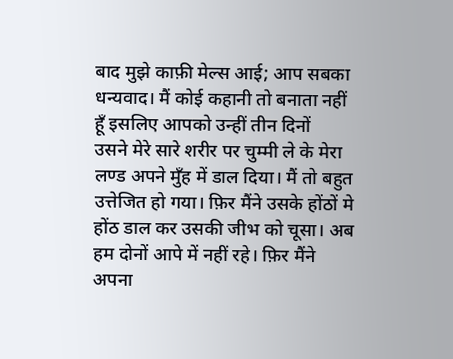बाद मुझे काफ़ी मेल्स आई; आप सबका धन्यवाद। मैं कोई कहानी तो बनाता नहीं हूँ इसलिए आपको उन्हीं तीन दिनों
उसने मेरे सारे शरीर पर चुम्मी ले के मेरा लण्ड अपने मुँह में डाल दिया। मैं तो बहुत उत्तेजित हो गया। फ़िर मैंने उसके होंठों मे होंठ डाल कर उसकी जीभ को चूसा। अब हम दोनों आपे में नहीं रहे। फ़िर मैंने अपना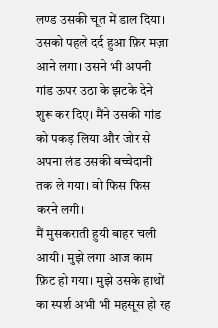लण्ड उसकी चूत में डाल दिया।
उसको पहले दर्द हुआ फ़िर मज़ा आने लगा। उसने भी अपनी गांड ऊपर उठा के झटके देने शुरू कर दिए। मैंने उसकी गांड को पकड़ लिया और जोर से अपना लंड उसकी बच्चेदानी तक ले गया। वो फिस फिस करने लगी।
मैं मुसकराती हुयी बाहर चली आयी। मुझे लगा आज काम फ़िट हो गया। मुझे उसके हाथों का स्पर्श अभी भी महसूस हो रह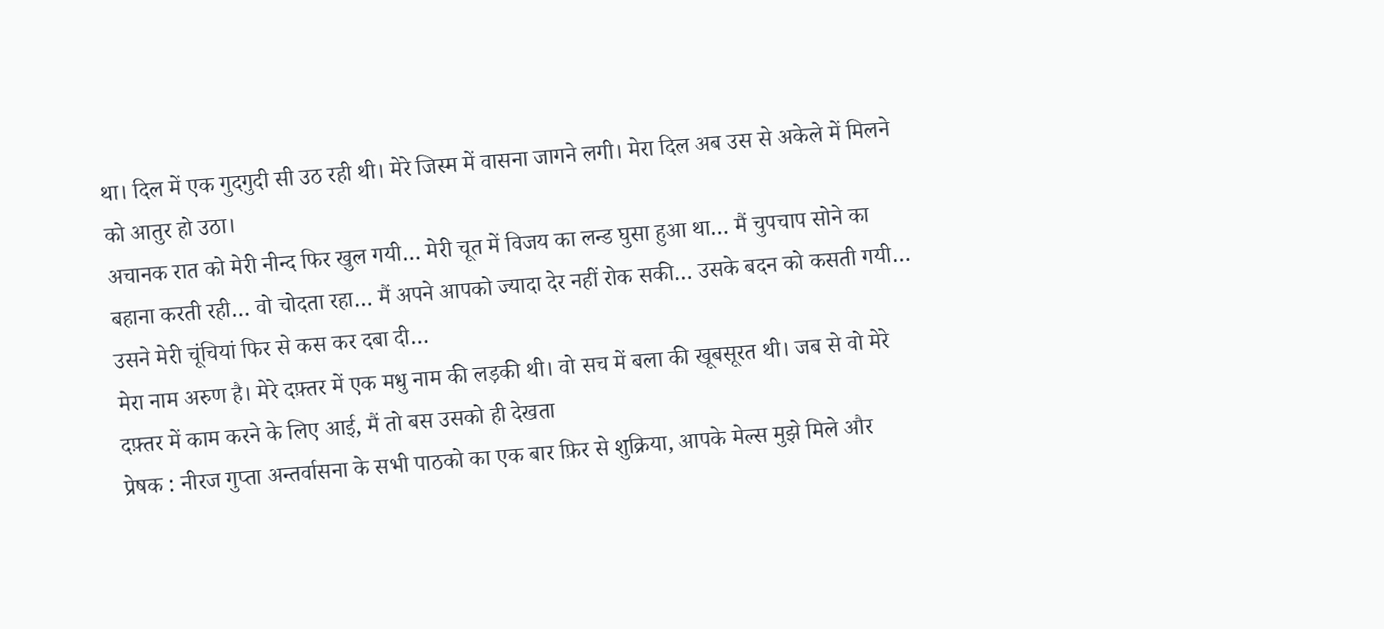था। दिल में एक गुदगुदी सी उठ रही थी। मेरे जिस्म में वासना जागने लगी। मेरा दिल अब उस से अकेले में मिलने को आतुर हो उठा।
अचानक रात को मेरी नीन्द फिर खुल गयी… मेरी चूत में विजय का लन्ड घुसा हुआ था… मैं चुपचाप सोने का बहाना करती रही… वो चोदता रहा… मैं अपने आपको ज्यादा देर नहीं रोक सकी… उसके बदन को कसती गयी… उसने मेरी चूंचियां फिर से कस कर दबा दी…
मेरा नाम अरुण है। मेरे दफ़्तर में एक मधु नाम की लड़की थी। वो सच में बला की खूबसूरत थी। जब से वो मेरे दफ़्तर में काम करने के लिए आई, मैं तो बस उसको ही देखता
प्रेषक : नीरज गुप्ता अन्तर्वासना के सभी पाठको का एक बार फ़िर से शुक्रिया, आपके मेल्स मुझे मिले और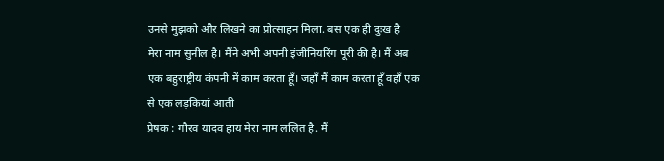उनसे मुझको और लिखने का प्रोत्साहन मिला. बस एक ही दुःख है
मेरा नाम सुनील है। मैंने अभी अपनी इंजीनियरिंग पूरी की है। मैं अब एक बहुराष्ट्रीय कंपनी में काम करता हूँ। जहाँ मैं काम करता हूँ वहाँ एक से एक लड़कियां आती
प्रेषक : गौरव यादव हाय मेरा नाम ललित है. मैं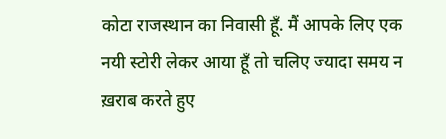कोटा राजस्थान का निवासी हूँ. मैं आपके लिए एक नयी स्टोरी लेकर आया हूँ तो चलिए ज्यादा समय न ख़राब करते हुए